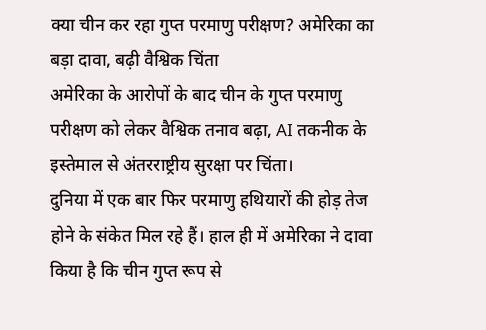क्या चीन कर रहा गुप्त परमाणु परीक्षण? अमेरिका का बड़ा दावा, बढ़ी वैश्विक चिंता
अमेरिका के आरोपों के बाद चीन के गुप्त परमाणु परीक्षण को लेकर वैश्विक तनाव बढ़ा, AI तकनीक के इस्तेमाल से अंतरराष्ट्रीय सुरक्षा पर चिंता।
दुनिया में एक बार फिर परमाणु हथियारों की होड़ तेज होने के संकेत मिल रहे हैं। हाल ही में अमेरिका ने दावा किया है कि चीन गुप्त रूप से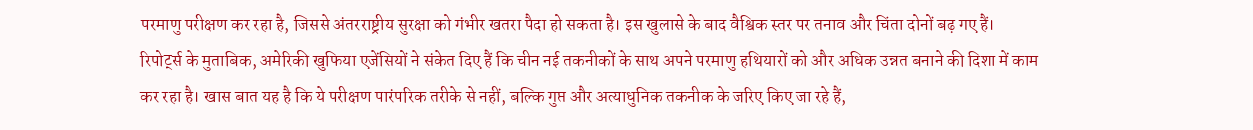परमाणु परीक्षण कर रहा है, जिससे अंतरराष्ट्रीय सुरक्षा को गंभीर खतरा पैदा हो सकता है। इस खुलासे के बाद वैश्विक स्तर पर तनाव और चिंता दोनों बढ़ गए हैं।
रिपोर्ट्स के मुताबिक, अमेरिकी खुफिया एजेंसियों ने संकेत दिए हैं कि चीन नई तकनीकों के साथ अपने परमाणु हथियारों को और अधिक उन्नत बनाने की दिशा में काम कर रहा है। खास बात यह है कि ये परीक्षण पारंपरिक तरीके से नहीं, बल्कि गुप्त और अत्याधुनिक तकनीक के जरिए किए जा रहे हैं,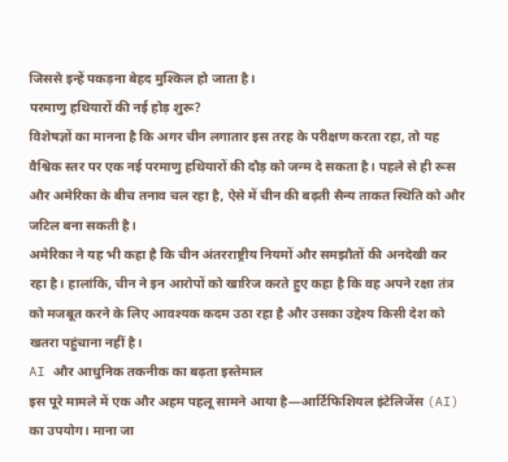जिससे इन्हें पकड़ना बेहद मुश्किल हो जाता है।
परमाणु हथियारों की नई होड़ शुरू?
विशेषज्ञों का मानना है कि अगर चीन लगातार इस तरह के परीक्षण करता रहा, तो यह वैश्विक स्तर पर एक नई परमाणु हथियारों की दौड़ को जन्म दे सकता है। पहले से ही रूस और अमेरिका के बीच तनाव चल रहा है, ऐसे में चीन की बढ़ती सैन्य ताकत स्थिति को और जटिल बना सकती है।
अमेरिका ने यह भी कहा है कि चीन अंतरराष्ट्रीय नियमों और समझौतों की अनदेखी कर रहा है। हालांकि, चीन ने इन आरोपों को खारिज करते हुए कहा है कि वह अपने रक्षा तंत्र को मजबूत करने के लिए आवश्यक कदम उठा रहा है और उसका उद्देश्य किसी देश को खतरा पहुंचाना नहीं है।
AI और आधुनिक तकनीक का बढ़ता इस्तेमाल
इस पूरे मामले में एक और अहम पहलू सामने आया है—आर्टिफिशियल इंटेलिजेंस (AI) का उपयोग। माना जा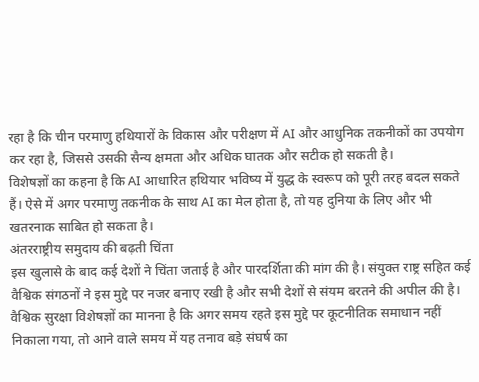रहा है कि चीन परमाणु हथियारों के विकास और परीक्षण में AI और आधुनिक तकनीकों का उपयोग कर रहा है, जिससे उसकी सैन्य क्षमता और अधिक घातक और सटीक हो सकती है।
विशेषज्ञों का कहना है कि AI आधारित हथियार भविष्य में युद्ध के स्वरूप को पूरी तरह बदल सकते हैं। ऐसे में अगर परमाणु तकनीक के साथ AI का मेल होता है, तो यह दुनिया के लिए और भी खतरनाक साबित हो सकता है।
अंतरराष्ट्रीय समुदाय की बढ़ती चिंता
इस खुलासे के बाद कई देशों ने चिंता जताई है और पारदर्शिता की मांग की है। संयुक्त राष्ट्र सहित कई वैश्विक संगठनों ने इस मुद्दे पर नजर बनाए रखी है और सभी देशों से संयम बरतने की अपील की है।
वैश्विक सुरक्षा विशेषज्ञों का मानना है कि अगर समय रहते इस मुद्दे पर कूटनीतिक समाधान नहीं निकाला गया, तो आने वाले समय में यह तनाव बड़े संघर्ष का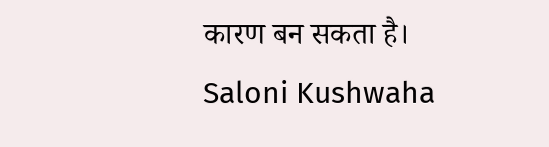कारण बन सकता है।
Saloni Kushwaha